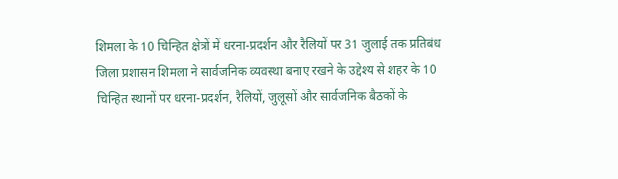शिमला के 10 चिन्हित क्षेत्रों में धरना-प्रदर्शन और रैलियों पर 31 जुलाई तक प्रतिबंध
जिला प्रशासन शिमला ने सार्वजनिक व्यवस्था बनाए रखने के उद्देश्य से शहर के 10 चिन्हित स्थानों पर धरना-प्रदर्शन, रैलियों, जुलूसों और सार्वजनिक बैठकों के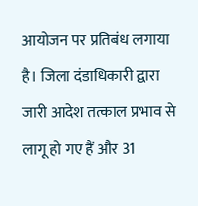आयोजन पर प्रतिबंध लगाया है। जिला दंडाधिकारी द्वारा जारी आदेश तत्काल प्रभाव से लागू हो गए हैं और 31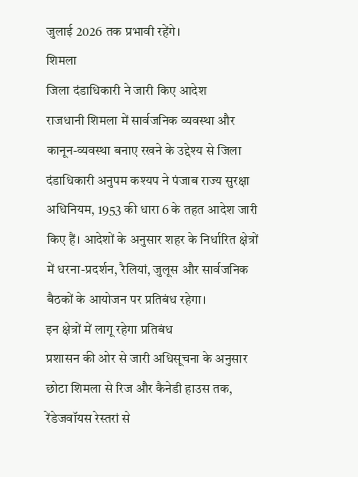जुलाई 2026 तक प्रभावी रहेंगे।
शिमला
जिला दंडाधिकारी ने जारी किए आदेश
राजधानी शिमला में सार्वजनिक व्यवस्था और कानून-व्यवस्था बनाए रखने के उद्देश्य से जिला दंडाधिकारी अनुपम कश्यप ने पंजाब राज्य सुरक्षा अधिनियम, 1953 की धारा 6 के तहत आदेश जारी किए हैं। आदेशों के अनुसार शहर के निर्धारित क्षेत्रों में धरना-प्रदर्शन, रैलियां, जुलूस और सार्वजनिक बैठकों के आयोजन पर प्रतिबंध रहेगा।
इन क्षेत्रों में लागू रहेगा प्रतिबंध
प्रशासन की ओर से जारी अधिसूचना के अनुसार छोटा शिमला से रिज और कैनेडी हाउस तक, रेंडेजवॉयस रेस्तरां से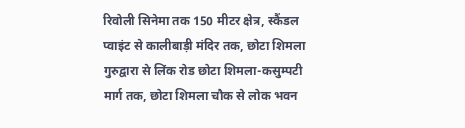रिवोली सिनेमा तक 150 मीटर क्षेत्र, स्कैंडल प्वाइंट से कालीबाड़ी मंदिर तक, छोटा शिमला गुरुद्वारा से लिंक रोड छोटा शिमला-कसुम्पटी मार्ग तक, छोटा शिमला चौक से लोक भवन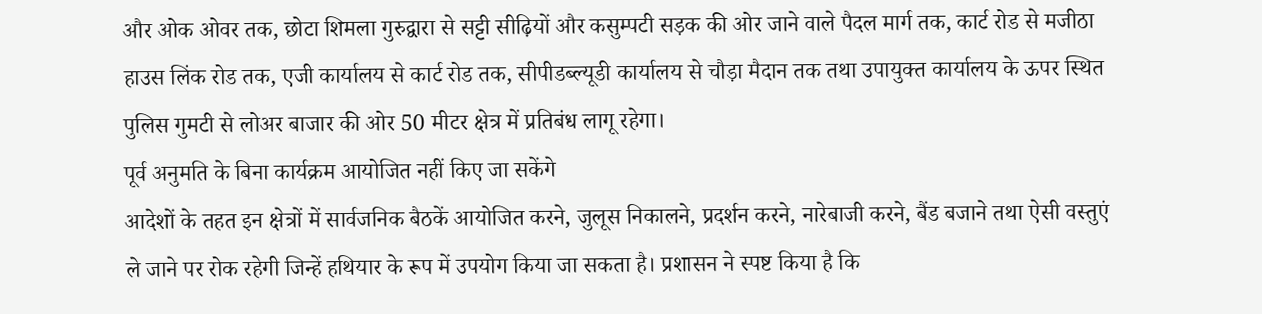और ओक ओवर तक, छोटा शिमला गुरुद्वारा से सट्टी सीढ़ियों और कसुम्पटी सड़क की ओर जाने वाले पैदल मार्ग तक, कार्ट रोड से मजीठा हाउस लिंक रोड तक, एजी कार्यालय से कार्ट रोड तक, सीपीडब्ल्यूडी कार्यालय से चौड़ा मैदान तक तथा उपायुक्त कार्यालय के ऊपर स्थित पुलिस गुमटी से लोअर बाजार की ओर 50 मीटर क्षेत्र में प्रतिबंध लागू रहेगा।
पूर्व अनुमति के बिना कार्यक्रम आयोजित नहीं किए जा सकेंगे
आदेशों के तहत इन क्षेत्रों में सार्वजनिक बैठकें आयोजित करने, जुलूस निकालने, प्रदर्शन करने, नारेबाजी करने, बैंड बजाने तथा ऐसी वस्तुएं ले जाने पर रोक रहेगी जिन्हें हथियार के रूप में उपयोग किया जा सकता है। प्रशासन ने स्पष्ट किया है कि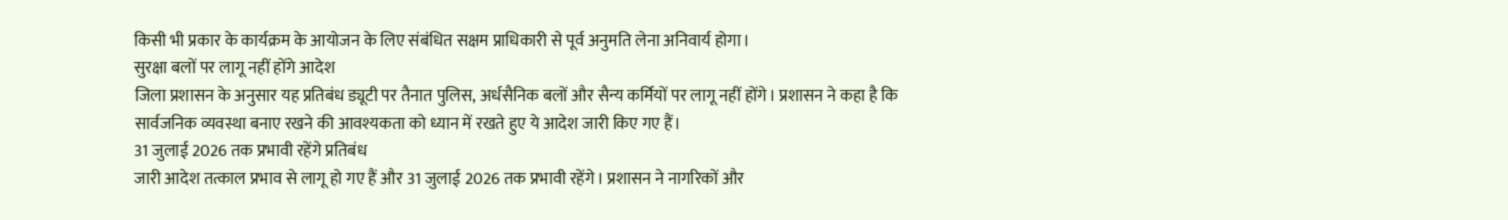किसी भी प्रकार के कार्यक्रम के आयोजन के लिए संबंधित सक्षम प्राधिकारी से पूर्व अनुमति लेना अनिवार्य होगा।
सुरक्षा बलों पर लागू नहीं होंगे आदेश
जिला प्रशासन के अनुसार यह प्रतिबंध ड्यूटी पर तैनात पुलिस, अर्धसैनिक बलों और सैन्य कर्मियों पर लागू नहीं होंगे। प्रशासन ने कहा है कि सार्वजनिक व्यवस्था बनाए रखने की आवश्यकता को ध्यान में रखते हुए ये आदेश जारी किए गए हैं।
31 जुलाई 2026 तक प्रभावी रहेंगे प्रतिबंध
जारी आदेश तत्काल प्रभाव से लागू हो गए हैं और 31 जुलाई 2026 तक प्रभावी रहेंगे। प्रशासन ने नागरिकों और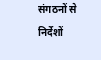संगठनों से निर्देशों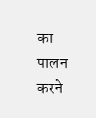का पालन करने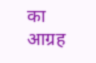का आग्रह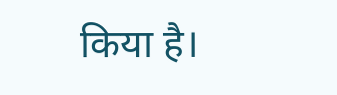किया है।